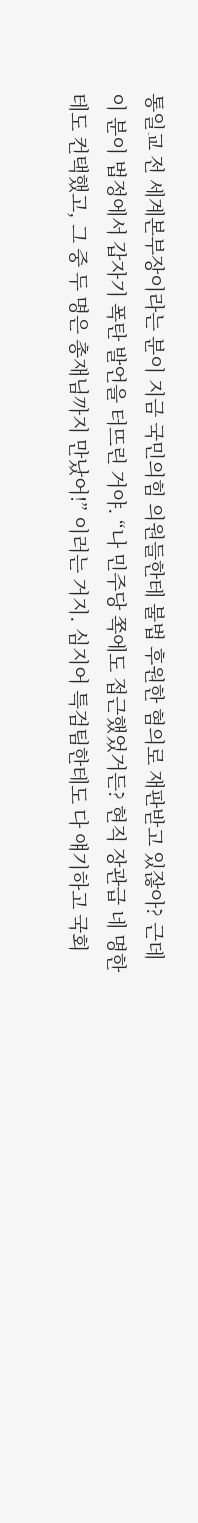통일교 전 세계본부장이라는 분이 지금 국민의힘 의원들한테 불법 후원한 혐의로 재판받고 있잖아? 근데 이 분이 법정에서 갑자기 폭탄 발언을 터뜨린 거야. “나 민주당 쪽에도 접근했었거든? 현직 장관급 네 명한테도 컨택했고, 그 중 두 명은 총재님까지 만났어!” 이러는 거지. 심지어 특검팀한테도 다 얘기하고 국회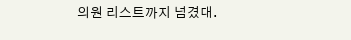의원 리스트까지 넘겼대.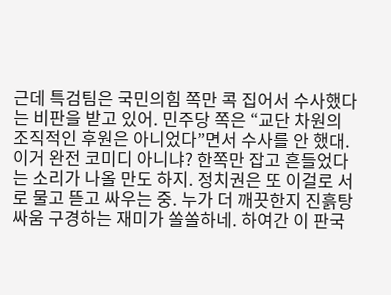근데 특검팀은 국민의힘 쪽만 콕 집어서 수사했다는 비판을 받고 있어. 민주당 쪽은 “교단 차원의 조직적인 후원은 아니었다”면서 수사를 안 했대. 이거 완전 코미디 아니냐? 한쪽만 잡고 흔들었다는 소리가 나올 만도 하지. 정치권은 또 이걸로 서로 물고 뜯고 싸우는 중. 누가 더 깨끗한지 진흙탕 싸움 구경하는 재미가 쏠쏠하네. 하여간 이 판국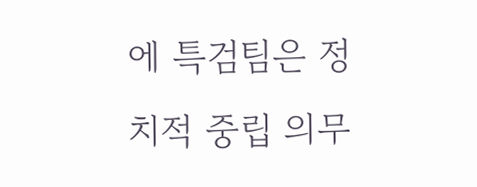에 특검팀은 정치적 중립 의무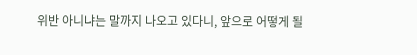위반 아니냐는 말까지 나오고 있다니, 앞으로 어떻게 될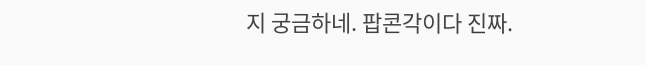지 궁금하네. 팝콘각이다 진짜.